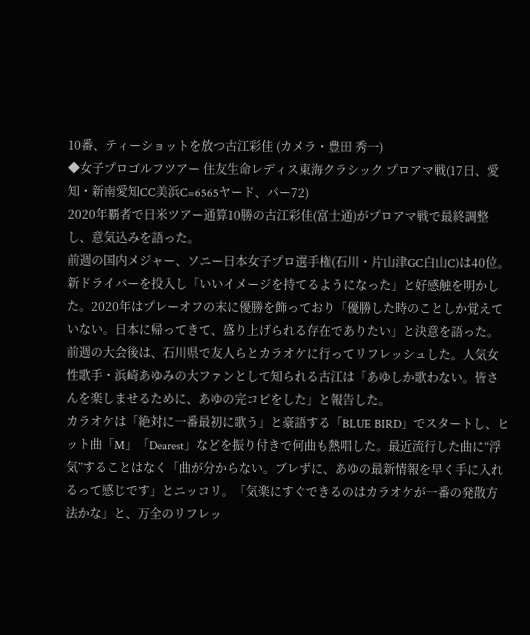10番、ティーショットを放つ古江彩佳 (カメラ・豊田 秀一)
◆女子プロゴルフツアー 住友生命レディス東海クラシック プロアマ戦(17日、愛知・新南愛知CC美浜C=6565ヤード、パー72)
2020年覇者で日米ツアー通算10勝の古江彩佳(富士通)がプロアマ戦で最終調整し、意気込みを語った。
前週の国内メジャー、ソニー日本女子プロ選手権(石川・片山津GC白山C)は40位。新ドライバーを投入し「いいイメージを持てるようになった」と好感触を明かした。2020年はプレーオフの末に優勝を飾っており「優勝した時のことしか覚えていない。日本に帰ってきて、盛り上げられる存在でありたい」と決意を語った。
前週の大会後は、石川県で友人らとカラオケに行ってリフレッシュした。人気女性歌手・浜崎あゆみの大ファンとして知られる古江は「あゆしか歌わない。皆さんを楽しませるために、あゆの完コピをした」と報告した。
カラオケは「絶対に一番最初に歌う」と豪語する「BLUE BIRD」でスタートし、ヒット曲「M」「Dearest」などを振り付きで何曲も熱唱した。最近流行した曲に“浮気”することはなく「曲が分からない。ブレずに、あゆの最新情報を早く手に入れるって感じです」とニッコリ。「気楽にすぐできるのはカラオケが一番の発散方法かな」と、万全のリフレッ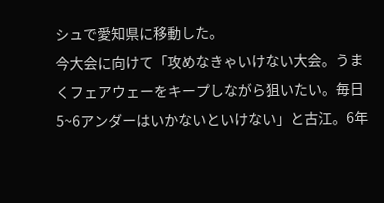シュで愛知県に移動した。
今大会に向けて「攻めなきゃいけない大会。うまくフェアウェーをキープしながら狙いたい。毎日5~6アンダーはいかないといけない」と古江。6年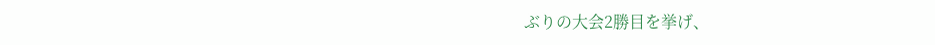ぶりの大会2勝目を挙げ、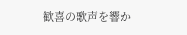歓喜の歌声を響か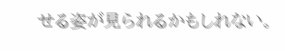せる姿が見られるかもしれない。